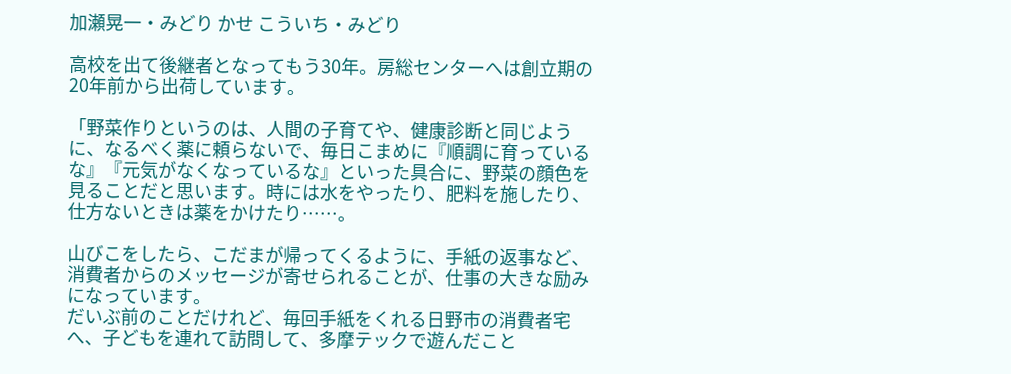加瀬晃一・みどり かせ こういち・みどり

高校を出て後継者となってもう30年。房総センターへは創立期の20年前から出荷しています。

「野菜作りというのは、人間の子育てや、健康診断と同じように、なるべく薬に頼らないで、毎日こまめに『順調に育っているな』『元気がなくなっているな』といった具合に、野菜の顔色を見ることだと思います。時には水をやったり、肥料を施したり、仕方ないときは薬をかけたり……。

山びこをしたら、こだまが帰ってくるように、手紙の返事など、消費者からのメッセージが寄せられることが、仕事の大きな励みになっています。
だいぶ前のことだけれど、毎回手紙をくれる日野市の消費者宅へ、子どもを連れて訪問して、多摩テックで遊んだこと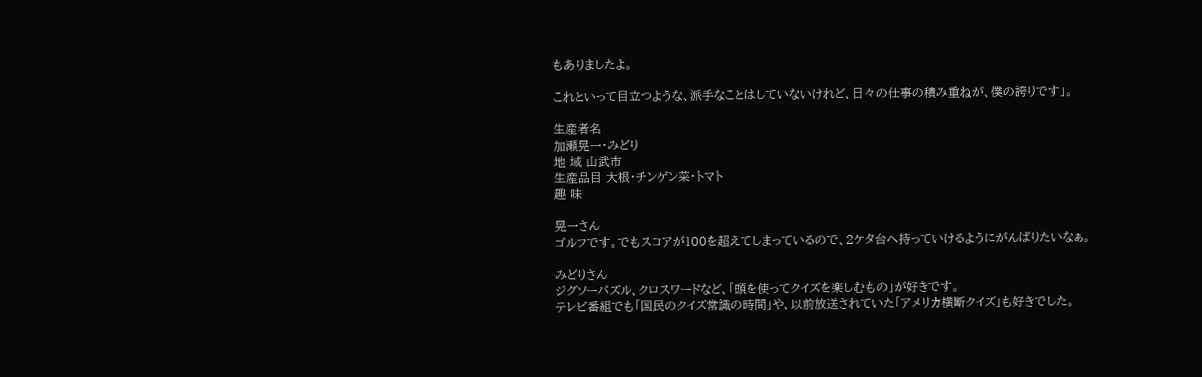もありましたよ。

これといって目立つような、派手なことはしていないけれど、日々の仕事の積み重ねが、僕の誇りです」。

生産者名
加瀬晃一・みどり
地 域 山武市
生産品目 大根・チンゲン菜・トマト
趣 味

晃一さん
ゴルフです。でもスコアが100を超えてしまっているので、2ケタ台へ持っていけるようにがんばりたいなぁ。

みどりさん
ジグソーパズル、クロスワードなど、「頭を使ってクイズを楽しむもの」が好きです。
テレビ番組でも「国民のクイズ常識の時間」や、以前放送されていた「アメリカ横断クイズ」も好きでした。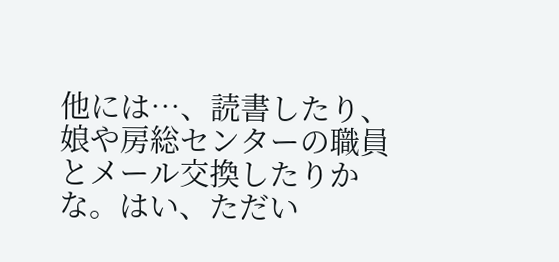他には…、読書したり、娘や房総センターの職員とメール交換したりかな。はい、ただい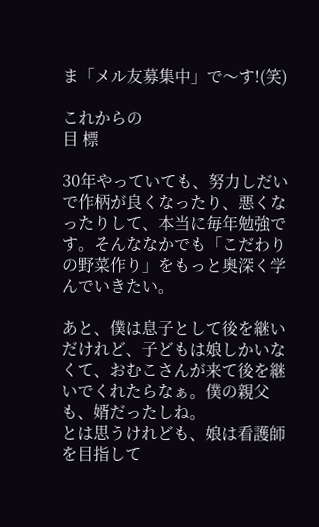ま「メル友募集中」で〜す!(笑)

これからの
目 標

30年やっていても、努力しだいで作柄が良くなったり、悪くなったりして、本当に毎年勉強です。そんななかでも「こだわりの野菜作り」をもっと奥深く学んでいきたい。

あと、僕は息子として後を継いだけれど、子どもは娘しかいなくて、おむこさんが来て後を継いでくれたらなぁ。僕の親父も、婿だったしね。
とは思うけれども、娘は看護師を目指して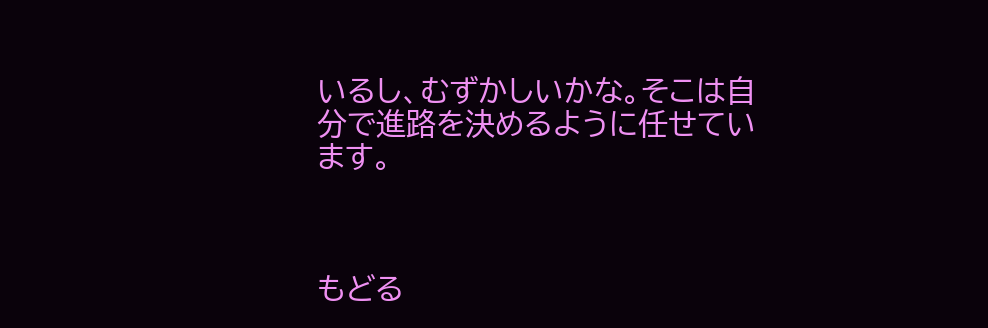いるし、むずかしいかな。そこは自分で進路を決めるように任せています。



もどる